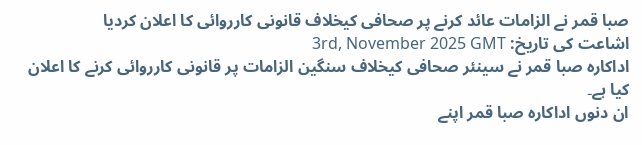صبا قمر نے الزامات عائد کرنے پر صحافی کیخلاف قانونی کارروائی کا اعلان کردیا
اشاعت کی تاریخ: 3rd, November 2025 GMT
اداکارہ صبا قمر نے سینئر صحافی کیخلاف سنگین الزامات پر قانونی کارروائی کرنے کا اعلان کیا ہے۔
ان دنوں اداکارہ صبا قمر اپنے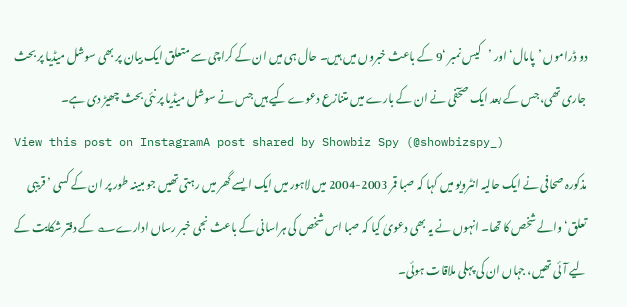دو ڈراموں ’پامال‘ اور ’کیس نمبر ‘9 کے باعث خبروں میں ہیں۔ حال ہی میں ان کے کراچی سے متعلق ایک بیان پر بھی سوشل میڈیا پر بحث جاری تھی، جس کے بعد ایک صحٓفی نے ان کے بارے میں متنازع دعوے کیے ہیں جس نے سوشل میڈیا پر نئی بحث چھیڑ دی ہے۔
View this post on InstagramA post shared by Showbiz Spy (@showbizspy_)
مذکورہ صحافی نے ایک حالیہ انٹرویو میں کہا کہ صبا قمر 2003-2004 میں لاہور میں ایک ایسے گھر میں رہتی تھیں جو مبینہ طور پر ان کے کسی ’قریبی تعلق‘ والے شخص کا تھا۔ انہوں نے یہ بھی دعویٰ کیا کہ صبا اس شخص کی ہراسانی کے باعث نجی خبر رساں ادارے؎ کے دفتر شکایت کے لیے آئی تھیں، جہاں ان کی پہلی ملاقات ہوئی۔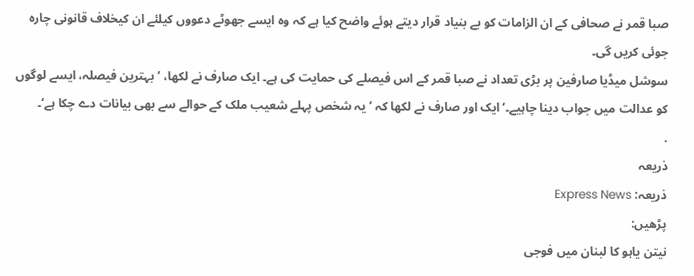صبا قمر نے صحافی کے ان الزامات کو بے بنیاد قرار دیتے ہوئے واضح کیا ہے کہ وہ ایسے جھوٹے دعووں کیلئے ان کیخلاف قانونی چارہ جوئی کریں گی۔
سوشل میڈیا صارفین پر بڑی تعداد نے صبا قمر کے اس فیصلے کی حمایت کی ہے۔ ایک صارف نے لکھا، ’بہترین فیصلہ، ایسے لوگوں کو عدالت میں جواب دینا چاہیے۔‘ ایک اور صارف نے لکھا کہ ’یہ شخص پہلے شعیب ملک کے حوالے سے بھی بیانات دے چکا ہے‘۔
.
ذریعہ
ذریعہ: Express News
پڑھیں:
نیتن یاہو کا لبنان میں فوجی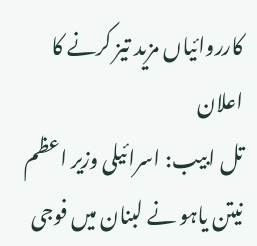کارروائیاں مزید تیز کرنے کا اعلان
تل ابیب: اسرائیلی وزیر اعظم نیتن یاہو نے لبنان میں فوجی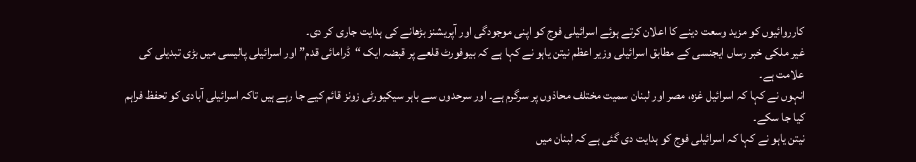کارروائیوں کو مزید وسعت دینے کا اعلان کرتے ہوئے اسرائیلی فوج کو اپنی موجودگی اور آپریشنز بڑھانے کی ہدایت جاری کر دی۔
غیر ملکی خبر رساں ایجنسی کے مطابق اسرائیلی وزیر اعظم نیتن یاہو نے کہا ہے کہ بیوفورٹ قلعے پر قبضہ ایک “ڈرامائی قدم” اور اسرائیلی پالیسی میں بڑی تبدیلی کی علامت ہے۔
انہوں نے کہا کہ اسرائیل غزہ، مصر اور لبنان سمیت مختلف محاذوں پر سرگرم ہے۔ اور سرحدوں سے باہر سیکیورٹی زونز قائم کیے جا رہے ہیں تاکہ اسرائیلی آبادی کو تحفظ فراہم کیا جا سکے۔
نیتن یاہو نے کہا کہ اسرائیلی فوج کو ہدایت دی گئی ہے کہ لبنان میں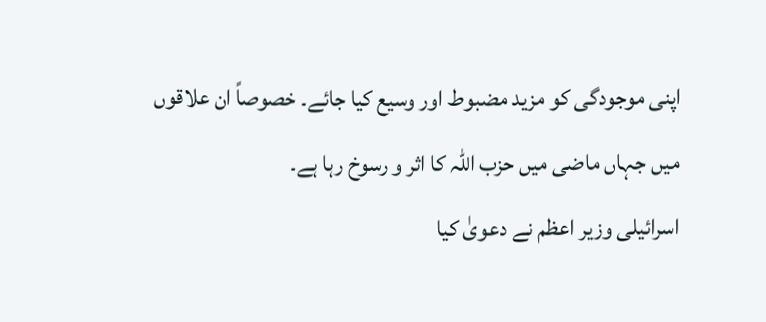اپنی موجودگی کو مزید مضبوط اور وسیع کیا جائے۔ خصوصاً ان علاقوں میں جہاں ماضی میں حزب اللہ کا اثر و رسوخ رہا ہے۔
اسرائیلی وزیر اعظم نے دعویٰ کیا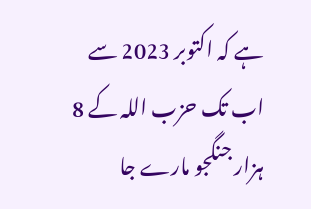ہے کہ اکتوبر 2023 سے اب تک حزب اللہ کے 8 ہزار جنگجو مارے جا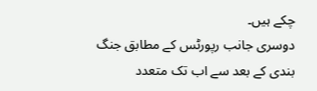چکے ہیں۔
دوسری جانب رپورٹس کے مطابق جنگ بندی کے بعد سے اب تک متعدد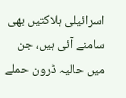اسرائیلی ہلاکتیں بھی سامنے آئی ہیں، جن میں حالیہ ڈرون حملے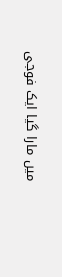میں مارا گیا ایک فوجی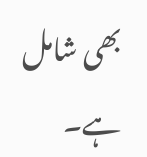بھی شامل ہے۔